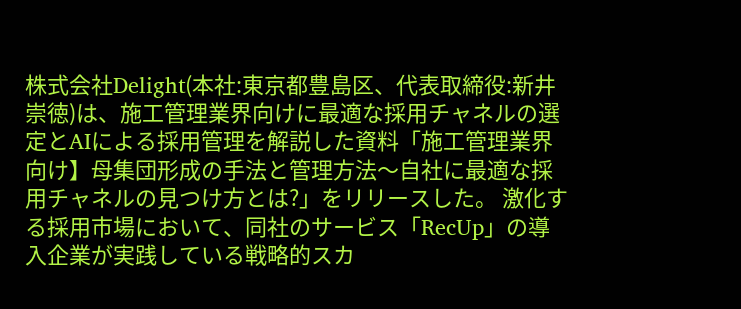株式会社Delight(本社:東京都豊島区、代表取締役:新井崇徳)は、施工管理業界向けに最適な採用チャネルの選定とAIによる採用管理を解説した資料「施工管理業界向け】母集団形成の手法と管理方法〜自社に最適な採用チャネルの見つけ方とは?」をリリースした。 激化する採用市場において、同社のサービス「RecUp」の導入企業が実践している戦略的スカ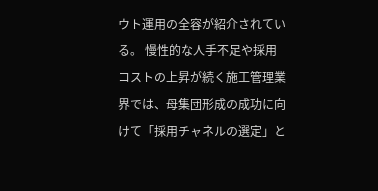ウト運用の全容が紹介されている。 慢性的な人手不足や採用コストの上昇が続く施工管理業界では、母集団形成の成功に向けて「採用チャネルの選定」と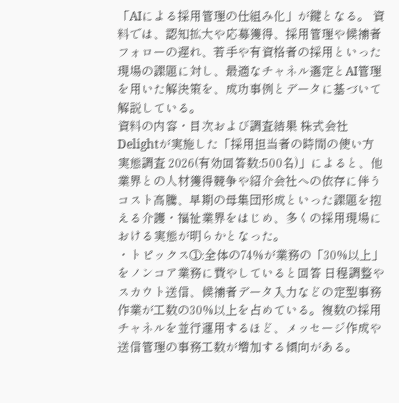「AIによる採用管理の仕組み化」が鍵となる。 資料では、認知拡大や応募獲得、採用管理や候補者フォローの遅れ、若手や有資格者の採用といった現場の課題に対し、最適なチャネル選定とAI管理を用いた解決策を、成功事例とデータに基づいて解説している。
資料の内容・目次および調査結果 株式会社Delightが実施した「採用担当者の時間の使い方 実態調査 2026(有効回答数:500名)」によると、他業界との人材獲得競争や紹介会社への依存に伴うコスト高騰、早期の母集団形成といった課題を抱える介護・福祉業界をはじめ、多くの採用現場における実態が明らかとなった。
・トピックス①:全体の74%が業務の「30%以上」をノンコア業務に費やしていると回答 日程調整やスカウト送信、候補者データ入力などの定型事務作業が工数の30%以上を占めている。複数の採用チャネルを並行運用するほど、メッセージ作成や送信管理の事務工数が増加する傾向がある。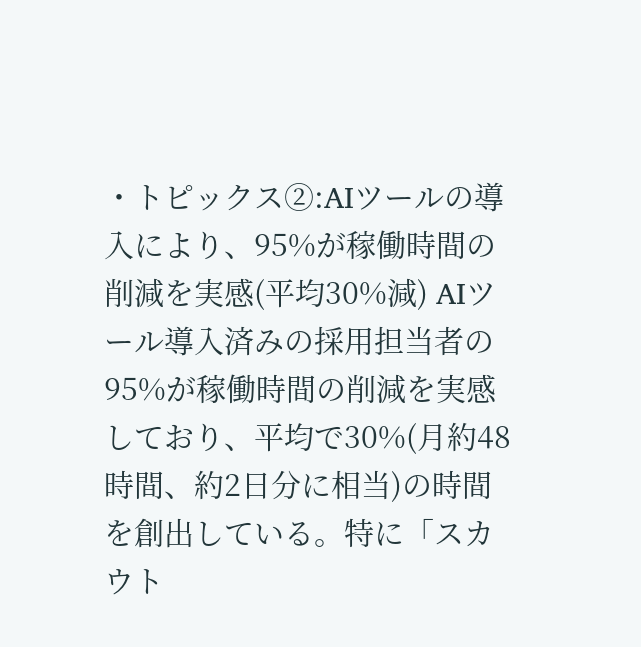・トピックス②:AIツールの導入により、95%が稼働時間の削減を実感(平均30%減) AIツール導入済みの採用担当者の95%が稼働時間の削減を実感しており、平均で30%(月約48時間、約2日分に相当)の時間を創出している。特に「スカウト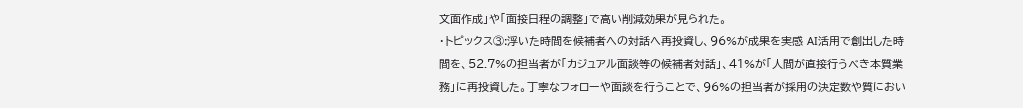文面作成」や「面接日程の調整」で高い削減効果が見られた。
・トピックス③:浮いた時間を候補者への対話へ再投資し、96%が成果を実感 AI活用で創出した時間を、52.7%の担当者が「カジュアル面談等の候補者対話」、41%が「人間が直接行うべき本質業務」に再投資した。丁寧なフォローや面談を行うことで、96%の担当者が採用の決定数や質におい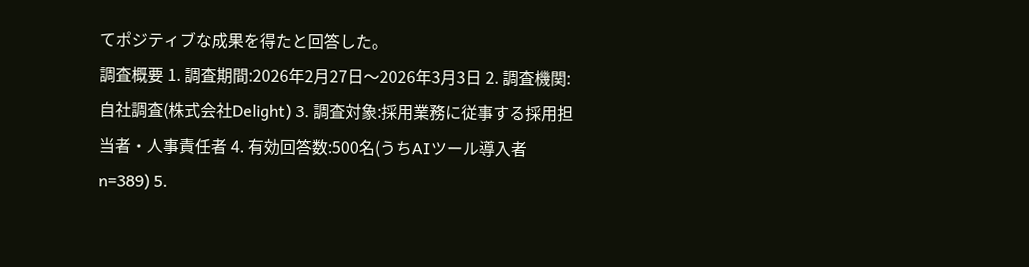てポジティブな成果を得たと回答した。
調査概要 1. 調査期間:2026年2月27日〜2026年3月3日 2. 調査機関:自社調査(株式会社Delight) 3. 調査対象:採用業務に従事する採用担当者・人事責任者 4. 有効回答数:500名(うちAIツール導入者 n=389) 5.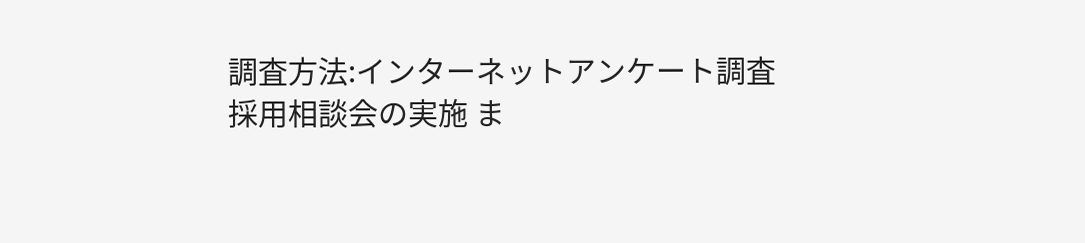調査方法:インターネットアンケート調査
採用相談会の実施 ま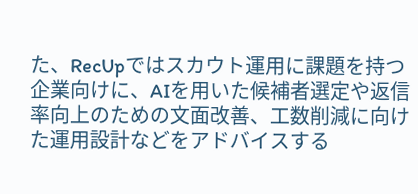た、RecUpではスカウト運用に課題を持つ企業向けに、AIを用いた候補者選定や返信率向上のための文面改善、工数削減に向けた運用設計などをアドバイスする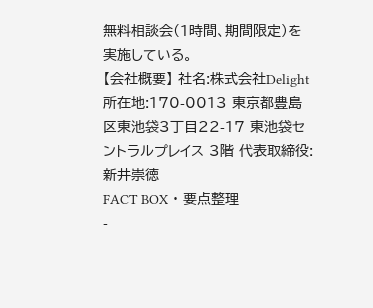無料相談会(1時間、期間限定)を実施している。
【会社概要】 社名:株式会社Delight 所在地:170-0013 東京都豊島区東池袋3丁目22-17 東池袋セントラルプレイス 3階 代表取締役:新井崇徳
FACT BOX ・ 要点整理
-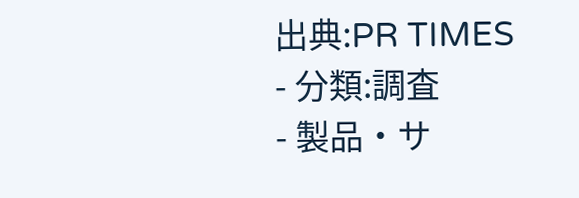出典:PR TIMES
- 分類:調査
- 製品・サ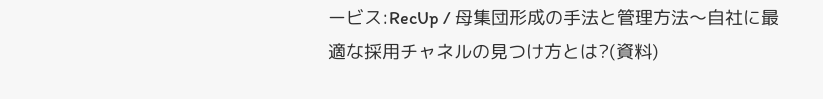ービス:RecUp / 母集団形成の手法と管理方法〜自社に最適な採用チャネルの見つけ方とは?(資料)